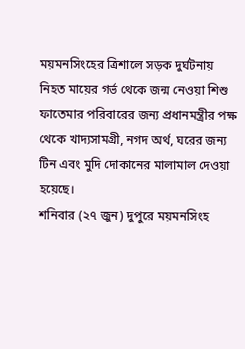ময়মনসিংহের ত্রিশালে সড়ক দুর্ঘটনায় নিহত মায়ের গর্ভ থেকে জন্ম নেওয়া শিশু ফাতেমার পরিবারের জন্য প্রধানমন্ত্রীর পক্ষ থেকে খাদ্যসামগ্রী, নগদ অর্থ, ঘরের জন্য টিন এবং মুদি দোকানের মালামাল দেওয়া হয়েছে।
শনিবার (২৭ জুন) দুপুরে ময়মনসিংহ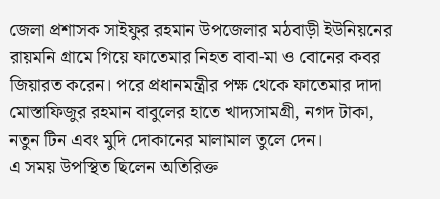জেলা প্রশাসক সাইফুর রহমান উপজেলার মঠবাড়ী ইউনিয়নের রায়মনি গ্রামে গিয়ে ফাতেমার নিহত বাবা-মা ও বোনের কবর জিয়ারত করেন। পরে প্রধানমন্ত্রীর পক্ষ থেকে ফাতেমার দাদা মোস্তাফিজুর রহমান বাবুলের হাতে খাদ্যসামগ্রী, নগদ টাকা, নতুন টিন এবং মুদি দোকানের মালামাল তুলে দেন।
এ সময় উপস্থিত ছিলেন অতিরিক্ত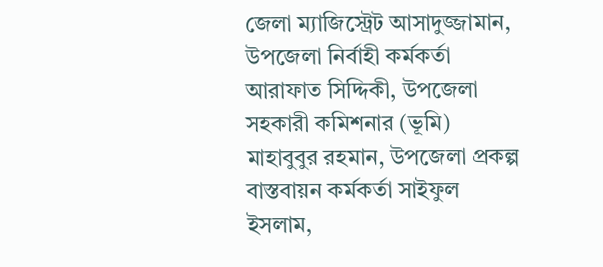জেলা ম্যাজিস্ট্রেট আসাদুজ্জামান, উপজেলা নির্বাহী কর্মকর্তা আরাফাত সিদ্দিকী, উপজেলা সহকারী কমিশনার (ভূমি) মাহাবুবুর রহমান, উপজেলা প্রকল্প বাস্তবায়ন কর্মকর্তা সাইফুল ইসলাম,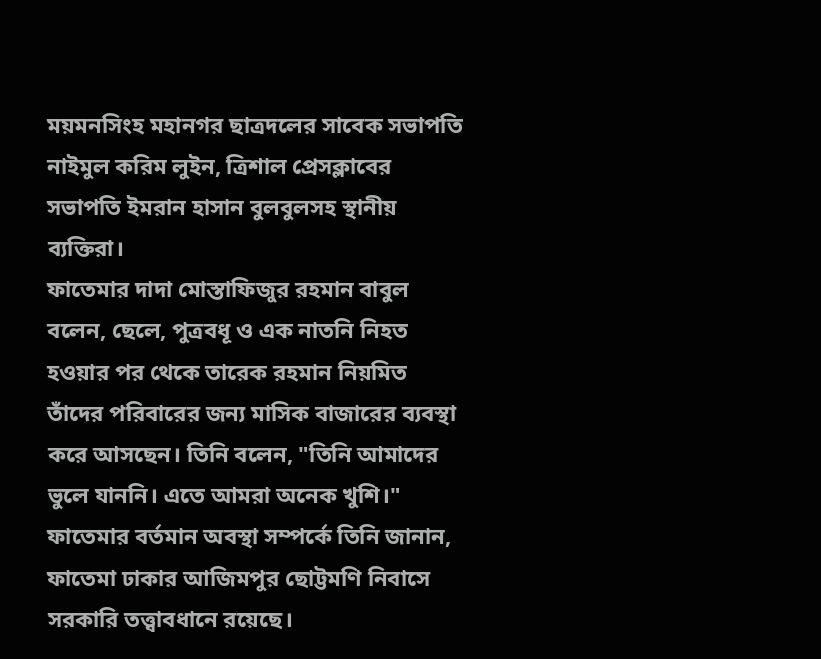ময়মনসিংহ মহানগর ছাত্রদলের সাবেক সভাপতি নাইমুল করিম লুইন, ত্রিশাল প্রেসক্লাবের সভাপতি ইমরান হাসান বুলবুলসহ স্থানীয় ব্যক্তিরা।
ফাতেমার দাদা মোস্তাফিজুর রহমান বাবুল বলেন, ছেলে, পুত্রবধূ ও এক নাতনি নিহত হওয়ার পর থেকে তারেক রহমান নিয়মিত তাঁদের পরিবারের জন্য মাসিক বাজারের ব্যবস্থা করে আসছেন। তিনি বলেন, "তিনি আমাদের ভুলে যাননি। এতে আমরা অনেক খুশি।"
ফাতেমার বর্তমান অবস্থা সম্পর্কে তিনি জানান, ফাতেমা ঢাকার আজিমপুর ছোট্টমণি নিবাসে সরকারি তত্ত্বাবধানে রয়েছে।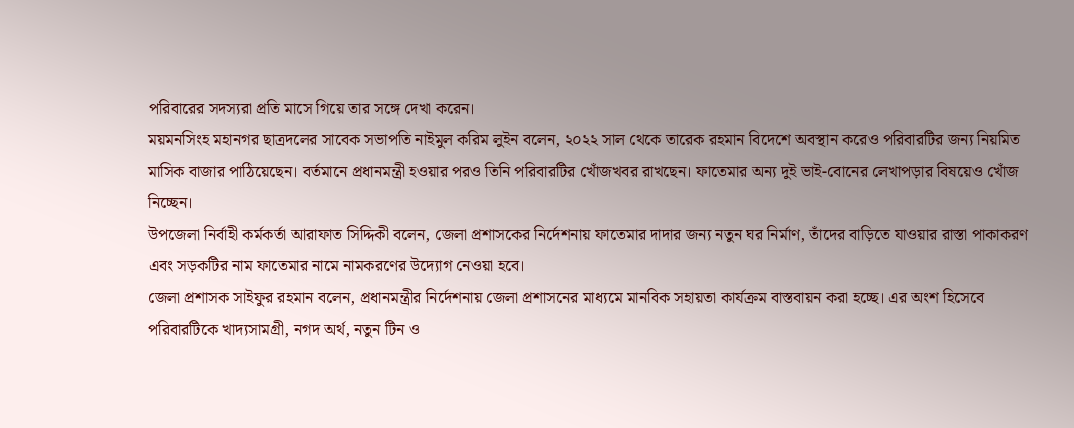পরিবারের সদস্যরা প্রতি মাসে গিয়ে তার সঙ্গে দেখা করেন।
ময়মনসিংহ মহানগর ছাত্রদলের সাবেক সভাপতি নাইমুল করিম লুইন বলেন, ২০২২ সাল থেকে তারেক রহমান বিদেশে অবস্থান করেও পরিবারটির জন্য নিয়মিত মাসিক বাজার পাঠিয়েছেন। বর্তমানে প্রধানমন্ত্রী হওয়ার পরও তিনি পরিবারটির খোঁজখবর রাখছেন। ফাতেমার অন্য দুই ভাই-বোনের লেখাপড়ার বিষয়েও খোঁজ নিচ্ছেন।
উপজেলা নির্বাহী কর্মকর্তা আরাফাত সিদ্দিকী বলেন, জেলা প্রশাসকের নির্দেশনায় ফাতেমার দাদার জন্য নতুন ঘর নির্মাণ, তাঁদের বাড়িতে যাওয়ার রাস্তা পাকাকরণ এবং সড়কটির নাম ফাতেমার নামে নামকরণের উদ্যোগ নেওয়া হবে।
জেলা প্রশাসক সাইফুর রহমান বলেন, প্রধানমন্ত্রীর নির্দেশনায় জেলা প্রশাসনের মাধ্যমে মানবিক সহায়তা কার্যক্রম বাস্তবায়ন করা হচ্ছে। এর অংশ হিসেবে পরিবারটিকে খাদ্যসামগ্রী, নগদ অর্থ, নতুন টিন ও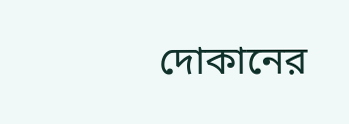দোকানের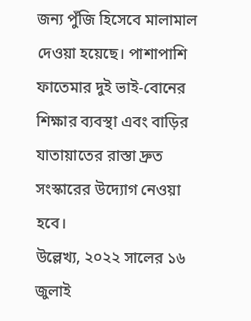জন্য পুঁজি হিসেবে মালামাল দেওয়া হয়েছে। পাশাপাশি ফাতেমার দুই ভাই-বোনের শিক্ষার ব্যবস্থা এবং বাড়ির যাতায়াতের রাস্তা দ্রুত সংস্কারের উদ্যোগ নেওয়া হবে।
উল্লেখ্য, ২০২২ সালের ১৬ জুলাই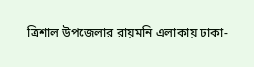ত্রিশাল উপজেলার রায়মনি এলাকায় ঢাকা-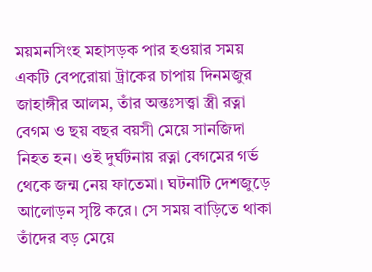ময়মনসিংহ মহাসড়ক পার হওয়ার সময় একটি বেপরোয়া ট্রাকের চাপায় দিনমজুর জাহাঙ্গীর আলম, তাঁর অন্তঃসত্ত্বা স্ত্রী রত্না বেগম ও ছয় বছর বয়সী মেয়ে সানজিদা নিহত হন। ওই দুর্ঘটনায় রত্না বেগমের গর্ভ থেকে জন্ম নেয় ফাতেমা। ঘটনাটি দেশজুড়ে আলোড়ন সৃষ্টি করে। সে সময় বাড়িতে থাকা তাঁদের বড় মেয়ে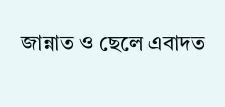জান্নাত ও ছেলে এবাদত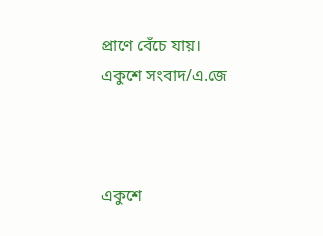প্রাণে বেঁচে যায়।
একুশে সংবাদ/এ.জে



একুশে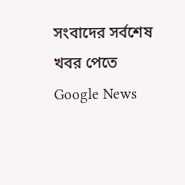সংবাদের সর্বশেষ খবর পেতে Google News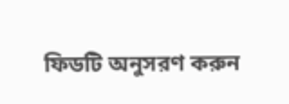ফিডটি অনুসরণ করুন